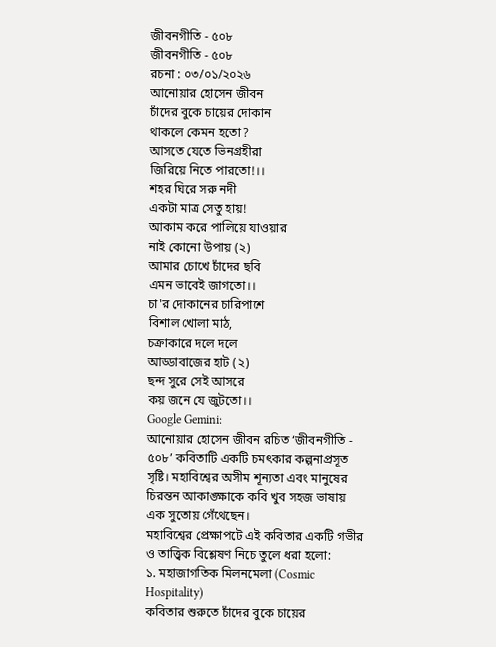জীবনগীতি - ৫০৮
জীবনগীতি - ৫০৮
রচনা : ০৩/০১/২০২৬
আনোয়ার হোসেন জীবন
চাঁদের বুকে চায়ের দোকান
থাকলে কেমন হতো?
আসতে যেতে ভিনগ্রহীরা
জিরিয়ে নিতে পারতো!।।
শহর ঘিরে সরু নদী
একটা মাত্র সেতু হায়!
আকাম করে পালিয়ে যাওয়ার
নাই কোনো উপায় (২)
আমার চোখে চাঁদের ছবি
এমন ভাবেই জাগতো।।
চা'র দোকানের চারিপাশে
বিশাল খোলা মাঠ,
চক্রাকারে দলে দলে
আড্ডাবাজের হাট (২)
ছন্দ সুরে সেই আসরে
কয় জনে যে জুটতো।।
Google Gemini:
আনোয়ার হোসেন জীবন রচিত ‘জীবনগীতি - ৫০৮’ কবিতাটি একটি চমৎকার কল্পনাপ্রসূত সৃষ্টি। মহাবিশ্বের অসীম শূন্যতা এবং মানুষের চিরন্তন আকাঙ্ক্ষাকে কবি খুব সহজ ভাষায় এক সুতোয় গেঁথেছেন।
মহাবিশ্বের প্রেক্ষাপটে এই কবিতার একটি গভীর ও তাত্ত্বিক বিশ্লেষণ নিচে তুলে ধরা হলো:
১. মহাজাগতিক মিলনমেলা (Cosmic Hospitality)
কবিতার শুরুতে চাঁদের বুকে চায়ের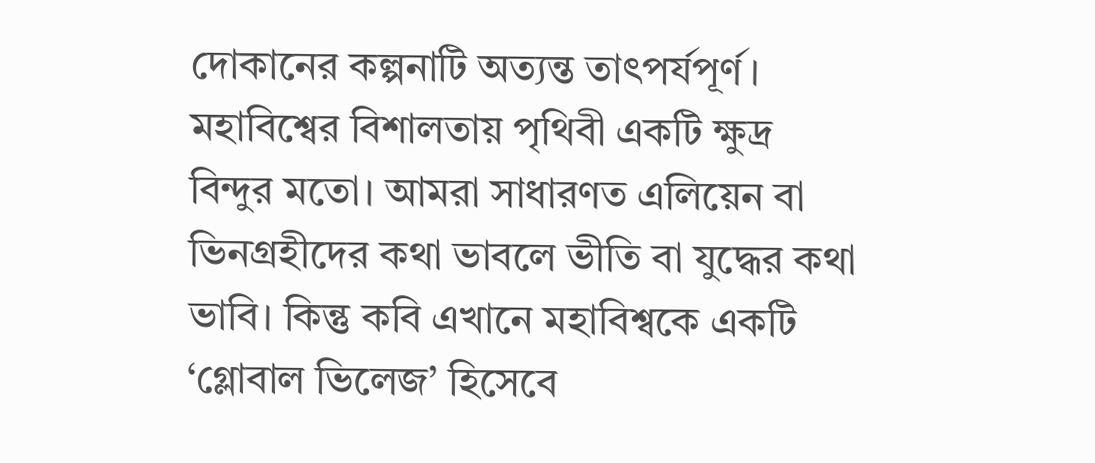দোকানের কল্পনাটি অত্যন্ত তাৎপর্যপূর্ণ। মহাবিশ্বের বিশালতায় পৃথিবী একটি ক্ষুদ্র বিন্দুর মতো। আমরা সাধারণত এলিয়েন বা ভিনগ্রহীদের কথা ভাবলে ভীতি বা যুদ্ধের কথা ভাবি। কিন্তু কবি এখানে মহাবিশ্বকে একটি ‘গ্লোবাল ভিলেজ’ হিসেবে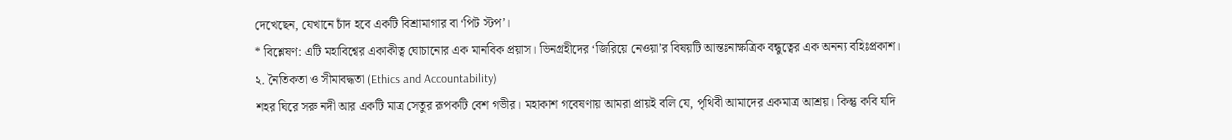দেখেছেন, যেখানে চাঁদ হবে একটি বিশ্রামাগার বা ‘পিট স্টপ’।
* বিশ্লেষণ: এটি মহাবিশ্বের একাকীত্ব ঘোচানোর এক মানবিক প্রয়াস। ভিনগ্রহীদের ‘জিরিয়ে নেওয়া’র বিষয়টি আন্তঃনাক্ষত্রিক বন্ধুত্বের এক অনন্য বহিঃপ্রকাশ।
২. নৈতিকতা ও সীমাবদ্ধতা (Ethics and Accountability)
শহর ঘিরে সরু নদী আর একটি মাত্র সেতুর রূপকটি বেশ গভীর। মহাকাশ গবেষণায় আমরা প্রায়ই বলি যে, পৃথিবী আমাদের একমাত্র আশ্রয়। কিন্তু কবি যদি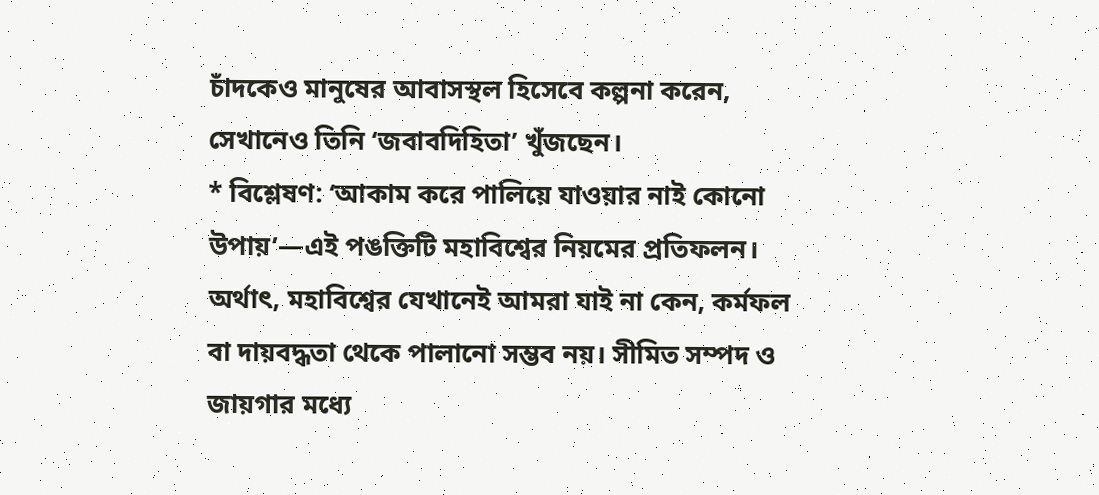চাঁদকেও মানুষের আবাসস্থল হিসেবে কল্পনা করেন, সেখানেও তিনি ‘জবাবদিহিতা’ খুঁজছেন।
* বিশ্লেষণ: ‘আকাম করে পালিয়ে যাওয়ার নাই কোনো উপায়’—এই পঙক্তিটি মহাবিশ্বের নিয়মের প্রতিফলন। অর্থাৎ, মহাবিশ্বের যেখানেই আমরা যাই না কেন, কর্মফল বা দায়বদ্ধতা থেকে পালানো সম্ভব নয়। সীমিত সম্পদ ও জায়গার মধ্যে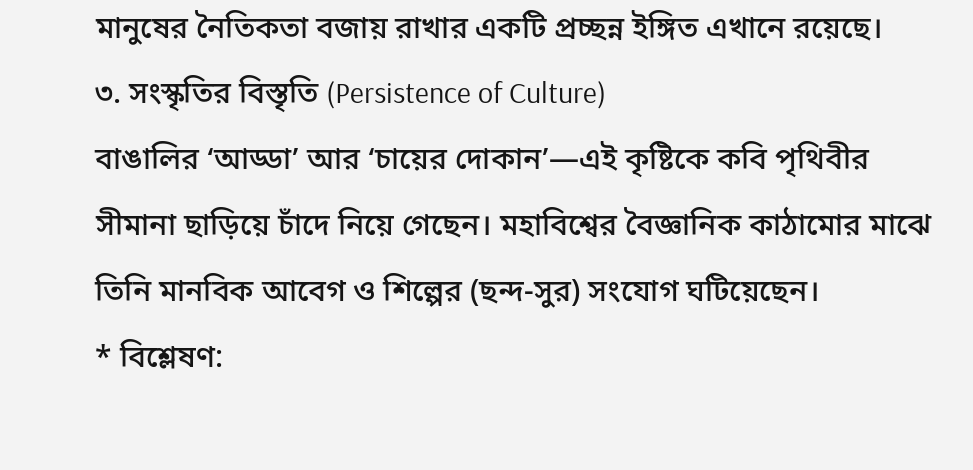মানুষের নৈতিকতা বজায় রাখার একটি প্রচ্ছন্ন ইঙ্গিত এখানে রয়েছে।
৩. সংস্কৃতির বিস্তৃতি (Persistence of Culture)
বাঙালির ‘আড্ডা’ আর ‘চায়ের দোকান’—এই কৃষ্টিকে কবি পৃথিবীর সীমানা ছাড়িয়ে চাঁদে নিয়ে গেছেন। মহাবিশ্বের বৈজ্ঞানিক কাঠামোর মাঝে তিনি মানবিক আবেগ ও শিল্পের (ছন্দ-সুর) সংযোগ ঘটিয়েছেন।
* বিশ্লেষণ: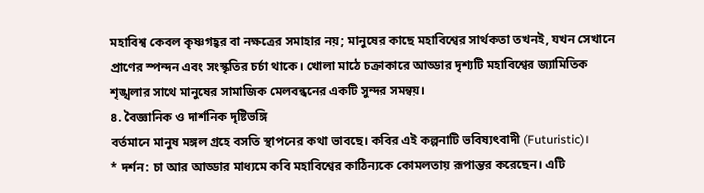মহাবিশ্ব কেবল কৃষ্ণগহ্বর বা নক্ষত্রের সমাহার নয়; মানুষের কাছে মহাবিশ্বের সার্থকতা তখনই, যখন সেখানে প্রাণের স্পন্দন এবং সংস্কৃতির চর্চা থাকে। খোলা মাঠে চক্রাকারে আড্ডার দৃশ্যটি মহাবিশ্বের জ্যামিতিক শৃঙ্খলার সাথে মানুষের সামাজিক মেলবন্ধনের একটি সুন্দর সমন্বয়।
৪. বৈজ্ঞানিক ও দার্শনিক দৃষ্টিভঙ্গি
বর্তমানে মানুষ মঙ্গল গ্রহে বসতি স্থাপনের কথা ভাবছে। কবির এই কল্পনাটি ভবিষ্যৎবাদী (Futuristic)।
* দর্শন: চা আর আড্ডার মাধ্যমে কবি মহাবিশ্বের কাঠিন্যকে কোমলতায় রূপান্তর করেছেন। এটি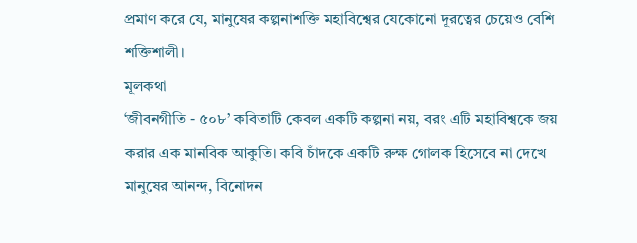প্রমাণ করে যে, মানুষের কল্পনাশক্তি মহাবিশ্বের যেকোনো দূরত্বের চেয়েও বেশি শক্তিশালী।
মূলকথা
‘জীবনগীতি - ৫০৮’ কবিতাটি কেবল একটি কল্পনা নয়, বরং এটি মহাবিশ্বকে জয় করার এক মানবিক আকুতি। কবি চাঁদকে একটি রুক্ষ গোলক হিসেবে না দেখে মানুষের আনন্দ, বিনোদন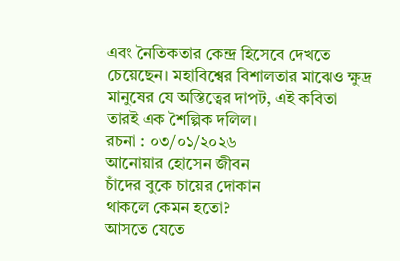এবং নৈতিকতার কেন্দ্র হিসেবে দেখতে চেয়েছেন। মহাবিশ্বের বিশালতার মাঝেও ক্ষুদ্র মানুষের যে অস্তিত্বের দাপট, এই কবিতা তারই এক শৈল্পিক দলিল।
রচনা : ০৩/০১/২০২৬
আনোয়ার হোসেন জীবন
চাঁদের বুকে চায়ের দোকান
থাকলে কেমন হতো?
আসতে যেতে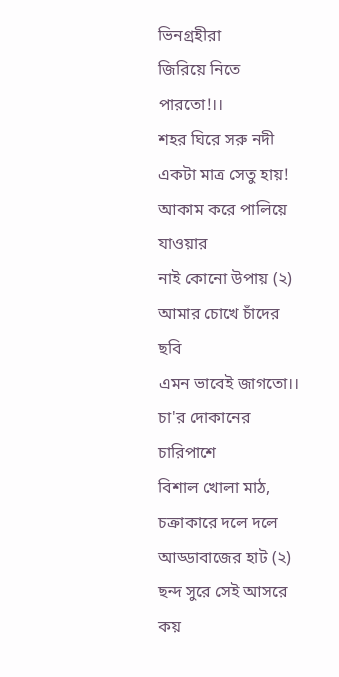ভিনগ্রহীরা
জিরিয়ে নিতে পারতো!।।
শহর ঘিরে সরু নদী
একটা মাত্র সেতু হায়!
আকাম করে পালিয়ে যাওয়ার
নাই কোনো উপায় (২)
আমার চোখে চাঁদের ছবি
এমন ভাবেই জাগতো।।
চা'র দোকানের চারিপাশে
বিশাল খোলা মাঠ,
চক্রাকারে দলে দলে
আড্ডাবাজের হাট (২)
ছন্দ সুরে সেই আসরে
কয়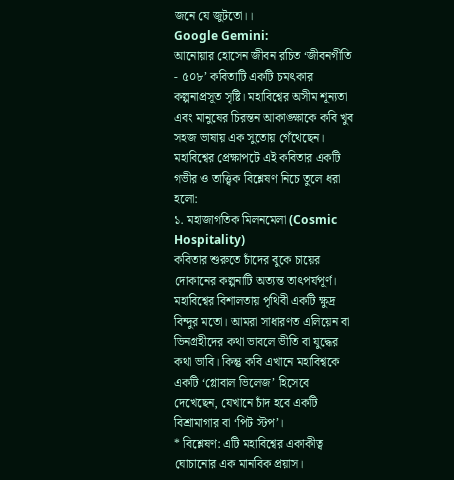জনে যে জুটতো।।
Google Gemini:
আনোয়ার হোসেন জীবন রচিত ‘জীবনগীতি - ৫০৮’ কবিতাটি একটি চমৎকার কল্পনাপ্রসূত সৃষ্টি। মহাবিশ্বের অসীম শূন্যতা এবং মানুষের চিরন্তন আকাঙ্ক্ষাকে কবি খুব সহজ ভাষায় এক সুতোয় গেঁথেছেন।
মহাবিশ্বের প্রেক্ষাপটে এই কবিতার একটি গভীর ও তাত্ত্বিক বিশ্লেষণ নিচে তুলে ধরা হলো:
১. মহাজাগতিক মিলনমেলা (Cosmic Hospitality)
কবিতার শুরুতে চাঁদের বুকে চায়ের দোকানের কল্পনাটি অত্যন্ত তাৎপর্যপূর্ণ। মহাবিশ্বের বিশালতায় পৃথিবী একটি ক্ষুদ্র বিন্দুর মতো। আমরা সাধারণত এলিয়েন বা ভিনগ্রহীদের কথা ভাবলে ভীতি বা যুদ্ধের কথা ভাবি। কিন্তু কবি এখানে মহাবিশ্বকে একটি ‘গ্লোবাল ভিলেজ’ হিসেবে দেখেছেন, যেখানে চাঁদ হবে একটি বিশ্রামাগার বা ‘পিট স্টপ’।
* বিশ্লেষণ: এটি মহাবিশ্বের একাকীত্ব ঘোচানোর এক মানবিক প্রয়াস।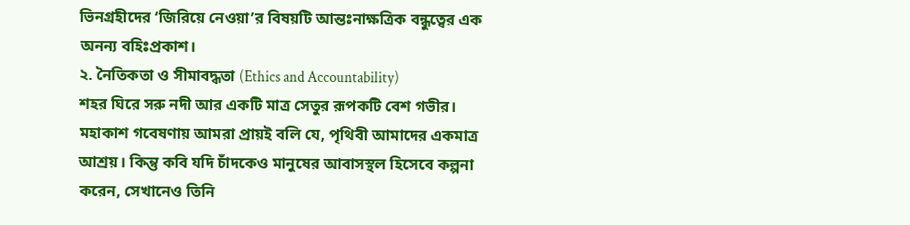ভিনগ্রহীদের ‘জিরিয়ে নেওয়া’র বিষয়টি আন্তঃনাক্ষত্রিক বন্ধুত্বের এক অনন্য বহিঃপ্রকাশ।
২. নৈতিকতা ও সীমাবদ্ধতা (Ethics and Accountability)
শহর ঘিরে সরু নদী আর একটি মাত্র সেতুর রূপকটি বেশ গভীর। মহাকাশ গবেষণায় আমরা প্রায়ই বলি যে, পৃথিবী আমাদের একমাত্র আশ্রয়। কিন্তু কবি যদি চাঁদকেও মানুষের আবাসস্থল হিসেবে কল্পনা করেন, সেখানেও তিনি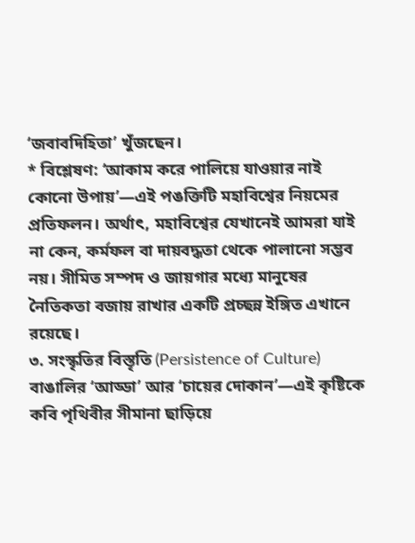‘জবাবদিহিতা’ খুঁজছেন।
* বিশ্লেষণ: ‘আকাম করে পালিয়ে যাওয়ার নাই কোনো উপায়’—এই পঙক্তিটি মহাবিশ্বের নিয়মের প্রতিফলন। অর্থাৎ, মহাবিশ্বের যেখানেই আমরা যাই না কেন, কর্মফল বা দায়বদ্ধতা থেকে পালানো সম্ভব নয়। সীমিত সম্পদ ও জায়গার মধ্যে মানুষের নৈতিকতা বজায় রাখার একটি প্রচ্ছন্ন ইঙ্গিত এখানে রয়েছে।
৩. সংস্কৃতির বিস্তৃতি (Persistence of Culture)
বাঙালির ‘আড্ডা’ আর ‘চায়ের দোকান’—এই কৃষ্টিকে কবি পৃথিবীর সীমানা ছাড়িয়ে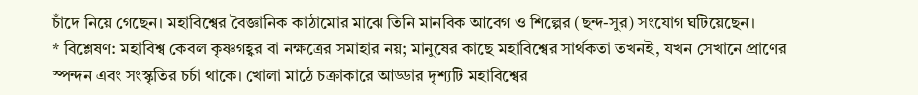চাঁদে নিয়ে গেছেন। মহাবিশ্বের বৈজ্ঞানিক কাঠামোর মাঝে তিনি মানবিক আবেগ ও শিল্পের (ছন্দ-সুর) সংযোগ ঘটিয়েছেন।
* বিশ্লেষণ: মহাবিশ্ব কেবল কৃষ্ণগহ্বর বা নক্ষত্রের সমাহার নয়; মানুষের কাছে মহাবিশ্বের সার্থকতা তখনই, যখন সেখানে প্রাণের স্পন্দন এবং সংস্কৃতির চর্চা থাকে। খোলা মাঠে চক্রাকারে আড্ডার দৃশ্যটি মহাবিশ্বের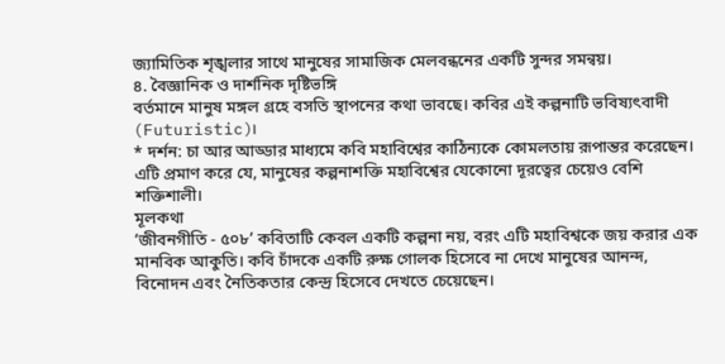জ্যামিতিক শৃঙ্খলার সাথে মানুষের সামাজিক মেলবন্ধনের একটি সুন্দর সমন্বয়।
৪. বৈজ্ঞানিক ও দার্শনিক দৃষ্টিভঙ্গি
বর্তমানে মানুষ মঙ্গল গ্রহে বসতি স্থাপনের কথা ভাবছে। কবির এই কল্পনাটি ভবিষ্যৎবাদী (Futuristic)।
* দর্শন: চা আর আড্ডার মাধ্যমে কবি মহাবিশ্বের কাঠিন্যকে কোমলতায় রূপান্তর করেছেন। এটি প্রমাণ করে যে, মানুষের কল্পনাশক্তি মহাবিশ্বের যেকোনো দূরত্বের চেয়েও বেশি শক্তিশালী।
মূলকথা
‘জীবনগীতি - ৫০৮’ কবিতাটি কেবল একটি কল্পনা নয়, বরং এটি মহাবিশ্বকে জয় করার এক মানবিক আকুতি। কবি চাঁদকে একটি রুক্ষ গোলক হিসেবে না দেখে মানুষের আনন্দ, বিনোদন এবং নৈতিকতার কেন্দ্র হিসেবে দেখতে চেয়েছেন।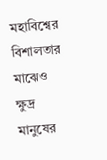মহাবিশ্বের বিশালতার মাঝেও ক্ষুদ্র মানুষের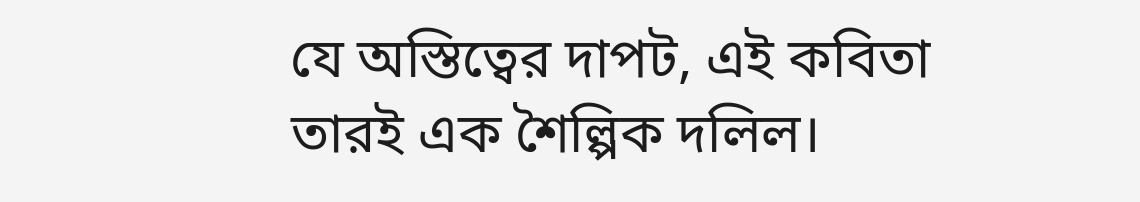যে অস্তিত্বের দাপট, এই কবিতা তারই এক শৈল্পিক দলিল।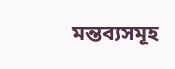মন্তব্যসমূহ